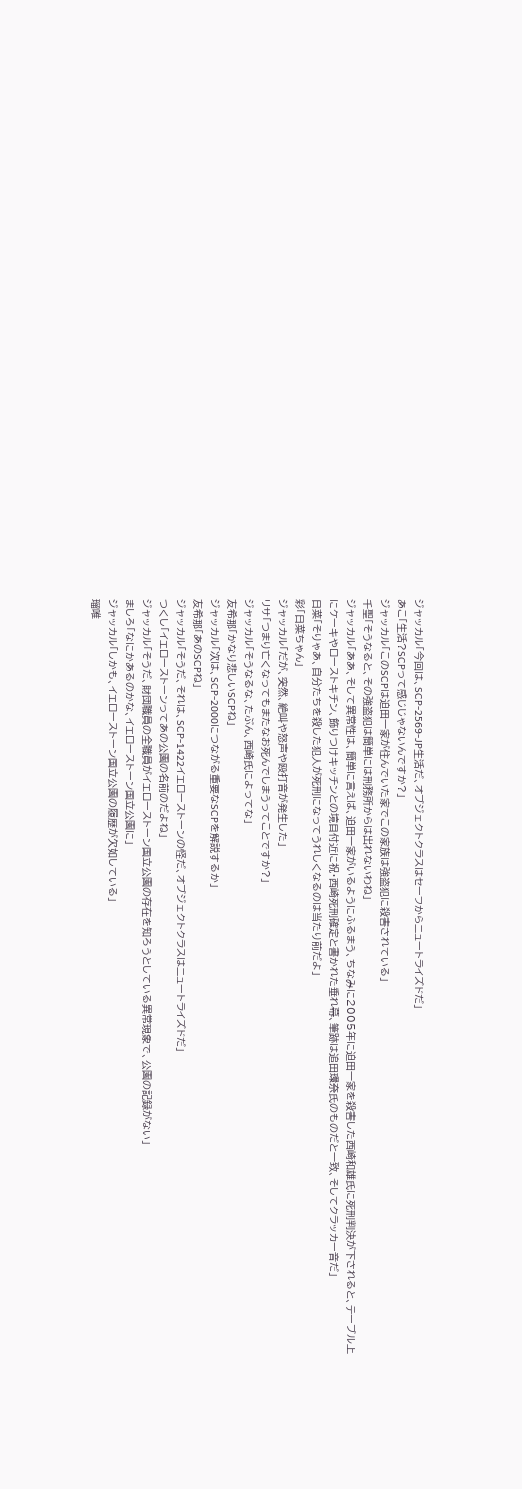ジャッカル「今回は、SCP-2569-JP生活だ、オブジェクトクラスはセーフからニュートライズドだ」
あこ「生活?SCPって感じじゃないんですか?」
ジャッカル「このSCPは迫田一家が住んでいた家でこの家族は強盗犯に殺害されている」
千聖「そうなると、その強盗犯は簡単には刑務所からは出れないわね」
ジャッカル「ああ、そして異常性は、簡単に言えば、迫田一家がいるようにふるまう、ちなみに2005年に迫田一家を殺害した西崎和雄氏に死刑判決が下されると、テーブル上にケーキやローストキチン、飾りつけキッチンとの境目付近に祝・西崎死刑確定と書かれた垂れ幕、筆跡は追田環奈氏のものだと一致、そしてクラッカー音だ」
日菜「そりゃあ、自分たちを殺した犯人が死刑になってうれしくなるのは当たり前だよ」
彩「日菜ちゃん」
ジャッカル「だが、突然、絶叫や怒声や殴打音が発生した」
リサ「つまり亡くなってもまたなお死んでしまうってことですか?」
ジャッカル「そうなるな、たぶん、西崎氏によってな」
友希那「かなり悲しいSCPね」
ジャッカル「次は、SCP-2000につながる重要なSCPを解説するか」
友希那「あのSCPね」
ジャッカル「そうだ、それは、SCP-1422イエローストーンの怪だ、オブジェクトクラスはニュートライズドだ」
つくし「イエローストーンってあの公園の名前のだよね」
ジャッカル「そうだ、財団職員の全職員がイエローストーン国立公園の存在を知ろうとしている異常現象で、公園の記録がない」
ましろ「なにかあるのかな、イエローストーン国立公園に」
ジャッカル「しかも、イエローストーン国立公園の履歴が欠如している」
瑠唯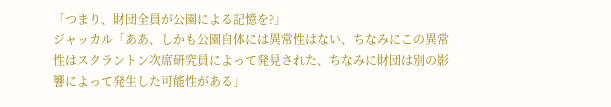「つまり、財団全員が公園による記憶を?」
ジャッカル「ああ、しかも公園自体には異常性はない、ちなみにこの異常性はスクラントン次席研究員によって発見された、ちなみに財団は別の影響によって発生した可能性がある」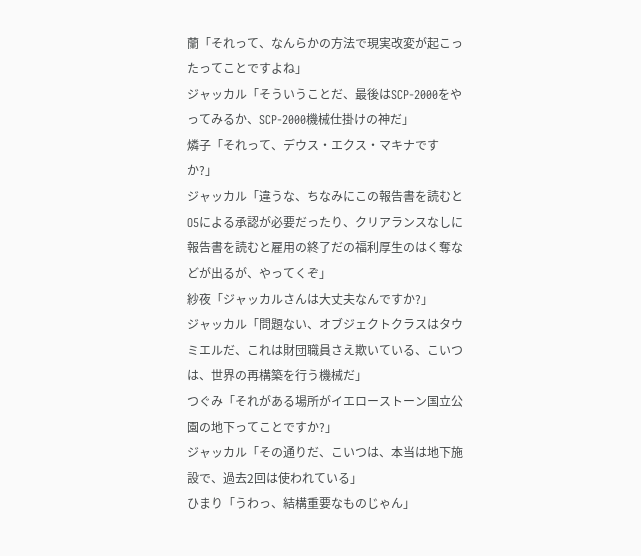蘭「それって、なんらかの方法で現実改変が起こったってことですよね」
ジャッカル「そういうことだ、最後はSCP-2000をやってみるか、SCP-2000機械仕掛けの神だ」
燐子「それって、デウス・エクス・マキナですか?」
ジャッカル「違うな、ちなみにこの報告書を読むとO5による承認が必要だったり、クリアランスなしに報告書を読むと雇用の終了だの福利厚生のはく奪などが出るが、やってくぞ」
紗夜「ジャッカルさんは大丈夫なんですか?」
ジャッカル「問題ない、オブジェクトクラスはタウミエルだ、これは財団職員さえ欺いている、こいつは、世界の再構築を行う機械だ」
つぐみ「それがある場所がイエローストーン国立公園の地下ってことですか?」
ジャッカル「その通りだ、こいつは、本当は地下施設で、過去2回は使われている」
ひまり「うわっ、結構重要なものじゃん」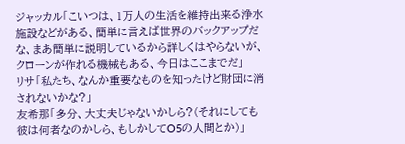ジャッカル「こいつは、1万人の生活を維持出来る浄水施設などがある、簡単に言えば世界のバックアップだな、まあ簡単に説明しているから詳しくはやらないが、クローンが作れる機械もある、今日はここまでだ」
リサ「私たち、なんか重要なものを知ったけど財団に消されないかな?」
友希那「多分、大丈夫じゃないかしら?(それにしても彼は何者なのかしら、もしかしてO5の人間とか)」